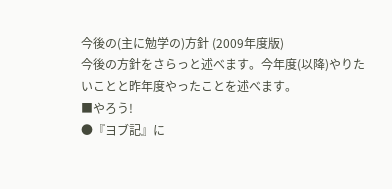今後の(主に勉学の)方針 (2009年度版)
今後の方針をさらっと述べます。今年度(以降)やりたいことと昨年度やったことを述べます。
■やろう!
●『ヨブ記』に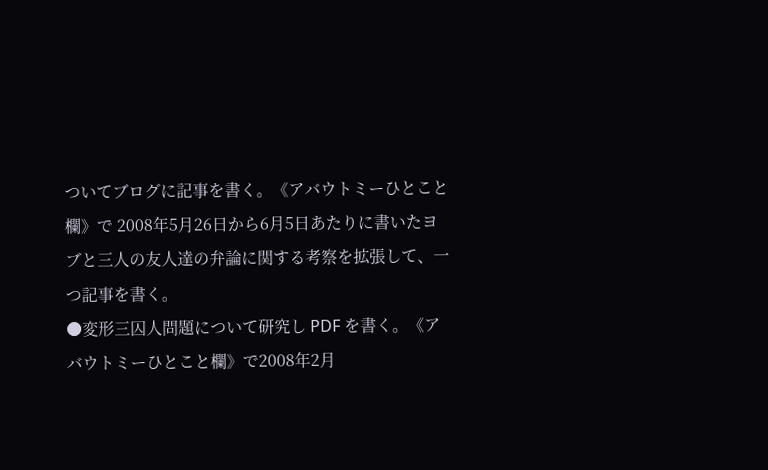ついてブログに記事を書く。《アバウトミーひとこと欄》で 2008年5月26日から6月5日あたりに書いたヨブと三人の友人達の弁論に関する考察を拡張して、一つ記事を書く。
●変形三囚人問題について研究し PDF を書く。《アバウトミーひとこと欄》で2008年2月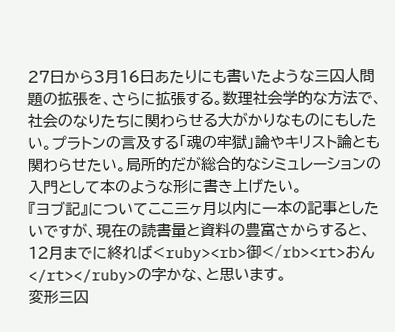27日から3月16日あたりにも書いたような三囚人問題の拡張を、さらに拡張する。数理社会学的な方法で、社会のなりたちに関わらせる大がかりなものにもしたい。プラトンの言及する「魂の牢獄」論やキリスト論とも関わらせたい。局所的だが総合的なシミュレーションの入門として本のような形に書き上げたい。
『ヨブ記』についてここ三ヶ月以内に一本の記事としたいですが、現在の読書量と資料の豊富さからすると、12月までに終れば<ruby><rb>御</rb><rt>おん</rt></ruby>の字かな、と思います。
変形三囚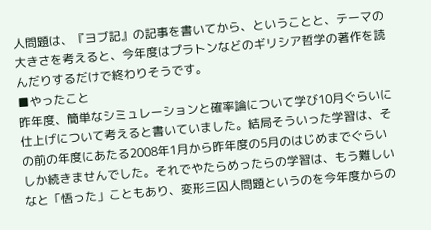人問題は、『ヨブ記』の記事を書いてから、ということと、テーマの大きさを考えると、今年度はプラトンなどのギリシア哲学の著作を読んだりするだけで終わりそうです。
■やったこと
昨年度、簡単なシミュレーションと確率論について学び10月ぐらいに仕上げについて考えると書いていました。結局そういった学習は、その前の年度にあたる2008年1月から昨年度の5月のはじめまでぐらいしか続きませんでした。それでやたらめったらの学習は、もう難しいなと「悟った」こともあり、変形三囚人問題というのを今年度からの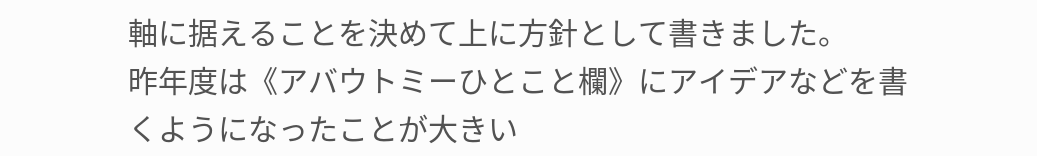軸に据えることを決めて上に方針として書きました。
昨年度は《アバウトミーひとこと欄》にアイデアなどを書くようになったことが大きい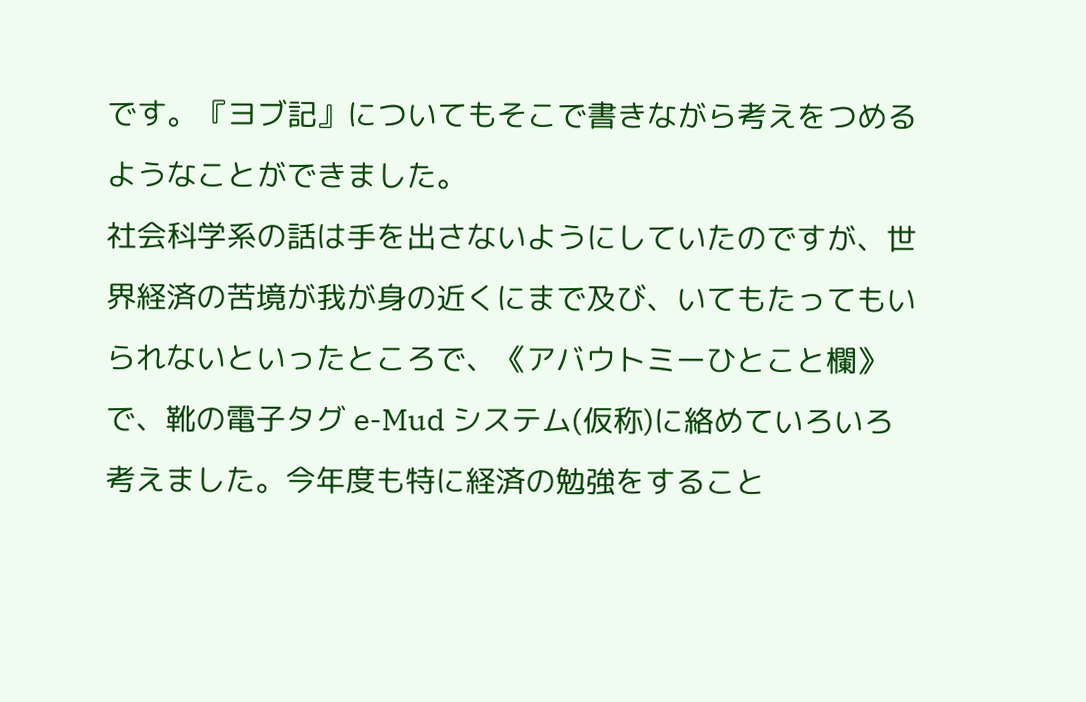です。『ヨブ記』についてもそこで書きながら考えをつめるようなことができました。
社会科学系の話は手を出さないようにしていたのですが、世界経済の苦境が我が身の近くにまで及び、いてもたってもいられないといったところで、《アバウトミーひとこと欄》で、靴の電子タグ e-Mud システム(仮称)に絡めていろいろ考えました。今年度も特に経済の勉強をすること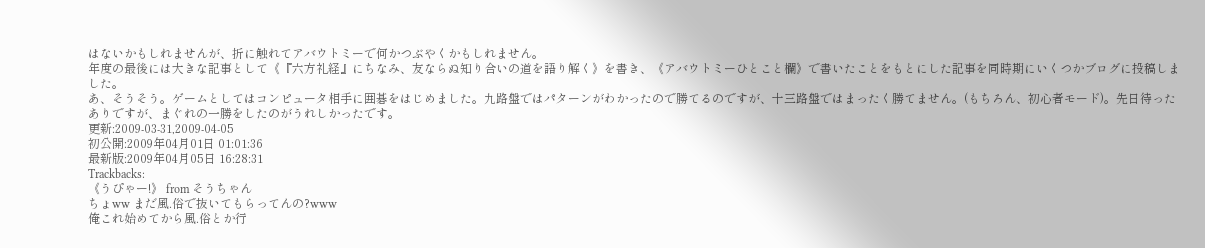はないかもしれませんが、折に触れてアバウトミーで何かつぶやくかもしれません。
年度の最後には大きな記事として《『六方礼経』にちなみ、友ならぬ知り合いの道を語り解く》を書き、《アバウトミーひとこと欄》で書いたことをもとにした記事を同時期にいくつかブログに投稿しました。
あ、そうそう。ゲームとしてはコンピュータ相手に囲碁をはじめました。九路盤ではパターンがわかったので勝てるのですが、十三路盤ではまったく勝てません。(もちろん、初心者モード)。先日待ったありですが、まぐれの一勝をしたのがうれしかったです。
更新:2009-03-31,2009-04-05
初公開:2009年04月01日 01:01:36
最新版:2009年04月05日 16:28:31
Trackbacks:
《うぴゃー!》 from そうちゃん
ちょww まだ風.俗で抜いてもらってんの?www
俺これ始めてから風.俗とか行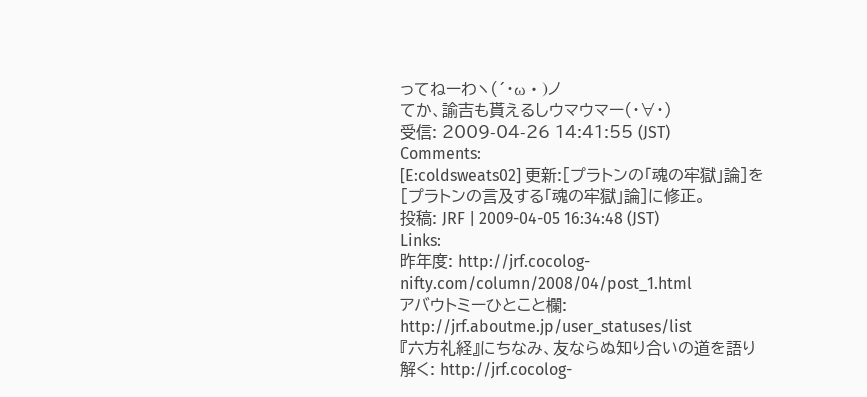ってねーわヽ(´・ω・)ノ
てか、諭吉も貰えるしウマウマー(・∀・)
受信: 2009-04-26 14:41:55 (JST)
Comments:
[E:coldsweats02] 更新:[プラトンの「魂の牢獄」論]を[プラトンの言及する「魂の牢獄」論]に修正。
投稿: JRF | 2009-04-05 16:34:48 (JST)
Links:
昨年度: http://jrf.cocolog-nifty.com/column/2008/04/post_1.html
アバウトミーひとこと欄: http://jrf.aboutme.jp/user_statuses/list
『六方礼経』にちなみ、友ならぬ知り合いの道を語り解く: http://jrf.cocolog-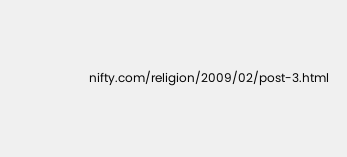nifty.com/religion/2009/02/post-3.html